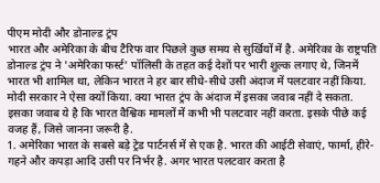पीएम मोदी और डोनाल्ड ट्रंप
भारत और अमेरिका के बीच टैरिफ वार पिछले कुछ समय से सुर्खियों में है. अमेरिका के राष्ट्रपति डोनाल्ड ट्रंप ने 'अमेरिका फर्स्ट' पॉलिसी के तहत कई देशों पर भारी शुल्क लगाए थे, जिनमें भारत भी शामिल था, लेकिन भारत ने हर बार सीधे-सीधे उसी अंदाज में पलटवार नहीं किया. मोदी सरकार ने ऐसा क्यों किया. क्या भारत ट्रंप के अंदाज में इसका जवाब नहीं दे सकता. इसका जवाब ये है कि भारत वैश्विक मामलों में कभी भी पलटवार नहीं करता. इसके पीछे कई वजह हैं, जिसे जानना जरूरी है.
1. अमेरिका भारत के सबसे बड़े ट्रेड पार्टनर्स में से एक है. भारत की आईटी सेवाएं, फार्मा, हीरे-गहने और कपड़ा आदि उसी पर निर्भर है. अगर भारत पलटवार करता है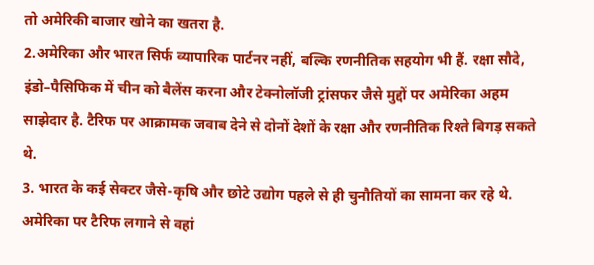तो अमेरिकी बाजार खोने का खतरा है.
2.अमेरिका और भारत सिर्फ व्यापारिक पार्टनर नहीं, बल्कि रणनीतिक सहयोग भी हैं. रक्षा सौदे, इंडो–पैसिफिक में चीन को बैलेंस करना और टेक्नोलॉजी ट्रांसफर जैसे मुद्दों पर अमेरिका अहम साझेदार है. टैरिफ पर आक्रामक जवाब देने से दोनों देशों के रक्षा और रणनीतिक रिश्ते बिगड़ सकते थे.
3. भारत के कई सेक्टर जैसे-कृषि और छोटे उद्योग पहले से ही चुनौतियों का सामना कर रहे थे. अमेरिका पर टैरिफ लगाने से वहां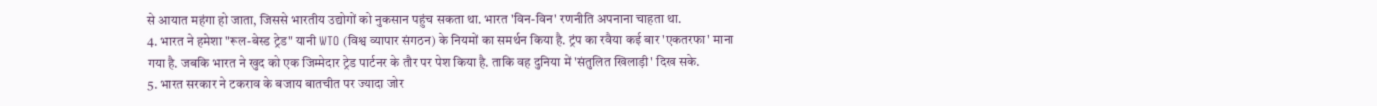से आयात महंगा हो जाता, जिससे भारतीय उद्योगों को नुकसान पहुंच सकता था. भारत 'विन-विन' रणनीति अपनाना चाहता था.
4. भारत ने हमेशा "रूल-बेस्ड ट्रेड" यानी WTO (विश्व व्यापार संगठन) के नियमों का समर्थन किया है. ट्रंप का रवैया कई बार 'एकतरफा' माना गया है. जबकि भारत ने खुद को एक जिम्मेदार ट्रेड पार्टनर के तौर पर पेश किया है. ताकि वह दुनिया में 'संतुलित खिलाड़ी' दिख सके.
5. भारत सरकार ने टकराव के बजाय बातचीत पर ज्यादा जोर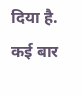दिया है. कई बार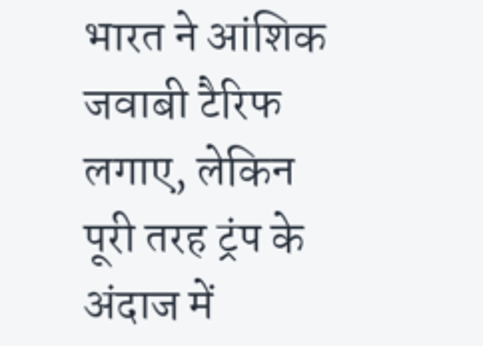भारत ने आंशिक जवाबी टैरिफ लगाए, लेकिन पूरी तरह ट्रंप के अंदाज में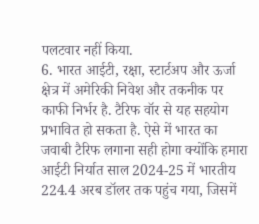पलटवार नहीं किया.
6. भारत आईटी, रक्षा, स्टार्टअप और ऊर्जा क्षेत्र में अमेरिकी निवेश और तकनीक पर काफी निर्भर है. टैरिफ वॉर से यह सहयोग प्रभावित हो सकता है. ऐसे में भारत का जवाबी टैरिफ लगाना सही होगा क्योंकि हमारा आईटी निर्यात साल 2024-25 में भारतीय 224.4 अरब डॉलर तक पहुंच गया, जिसमें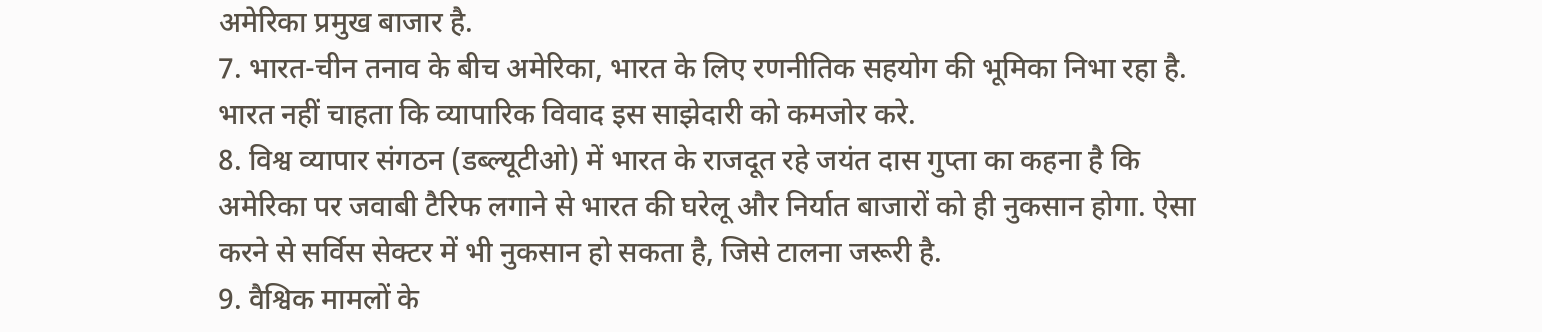अमेरिका प्रमुख बाजार है.
7. भारत-चीन तनाव के बीच अमेरिका, भारत के लिए रणनीतिक सहयोग की भूमिका निभा रहा है. भारत नहीं चाहता कि व्यापारिक विवाद इस साझेदारी को कमजोर करे.
8. विश्व व्यापार संगठन (डब्ल्यूटीओ) में भारत के राजदूत रहे जयंत दास गुप्ता का कहना है कि अमेरिका पर जवाबी टैरिफ लगाने से भारत की घरेलू और निर्यात बाजारों को ही नुकसान होगा. ऐसा करने से सर्विस सेक्टर में भी नुकसान हो सकता है, जिसे टालना जरूरी है.
9. वैश्विक मामलों के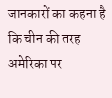जानकारों का कहना है कि चीन की तरह अमेरिका पर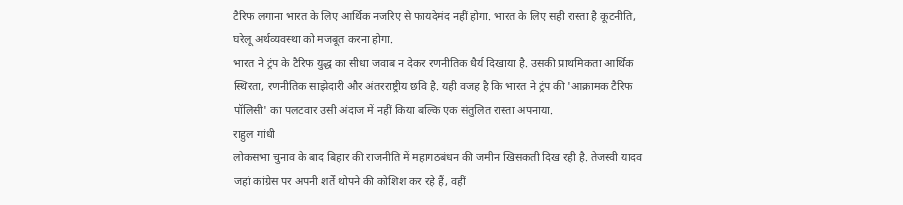टैरिफ लगाना भारत के लिए आर्थिक नजरिए से फायदेमंद नहीं होगा. भारत के लिए सही रास्ता है कूटनीति, घरेलू अर्थव्यवस्था को मजबूत करना होगा.
भारत ने ट्रंप के टैरिफ युद्ध का सीधा जवाब न देकर रणनीतिक धैर्य दिखाया है. उसकी प्राथमिकता आर्थिक स्थिरता, रणनीतिक साझेदारी और अंतरराष्ट्रीय छवि है. यही वजह है कि भारत ने ट्रंप की 'आक्रामक टैरिफ पॉलिसी' का पलटवार उसी अंदाज में नहीं किया बल्कि एक संतुलित रास्ता अपनाया.
राहुल गांधी
लोकसभा चुनाव के बाद बिहार की राजनीति में महागठबंधन की जमीन खिसकती दिख रही है. तेजस्वी यादव जहां कांग्रेस पर अपनी शर्तें थोपने की कोशिश कर रहे हैं, वहीं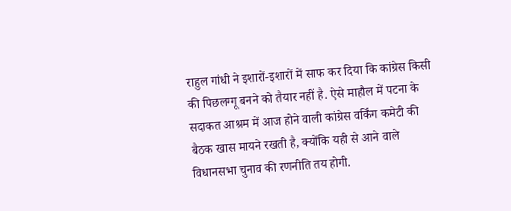राहुल गांधी ने इशारों-इशारों में साफ कर दिया कि कांग्रेस किसी की पिछलग्गू बनने को तैयार नहीं है. ऐसे माहौल में पटना के सदाकत आश्रम में आज होने वाली कांग्रेस वर्किंग कमेटी की बैठक खास मायने रखती है, क्योंकि यही से आने वाले विधानसभा चुनाव की रणनीति तय होगी.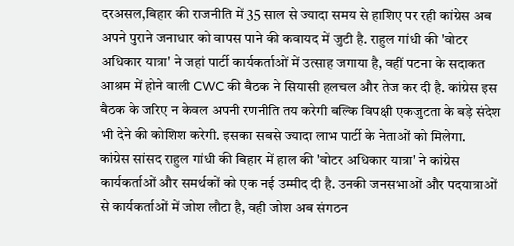दरअसल,बिहार की राजनीति में 35 साल से ज्यादा समय से हाशिए पर रही कांग्रेस अब अपने पुराने जनाधार को वापस पाने की कवायद में जुटी है. राहुल गांधी की 'वोटर अधिकार यात्रा' ने जहां पार्टी कार्यकर्ताओं में उत्साह जगाया है, वहीं पटना के सदाकत आश्रम में होने वाली CWC की बैठक ने सियासी हलचल और तेज कर दी है. कांग्रेस इस बैठक के जरिए न केवल अपनी रणनीति तय करेगी बल्कि विपक्षी एकजुटता के बड़े संदेश भी देने की कोशिश करेगी. इसका सबसे ज्यादा लाभ पार्टी के नेताओं को मिलेगा.
कांग्रेस सांसद राहुल गांधी की बिहार में हाल की 'वोटर अधिकार यात्रा' ने कांग्रेस कार्यकर्ताओं और समर्थकों को एक नई उम्मीद दी है. उनकी जनसभाओं और पदयात्राओं से कार्यकर्ताओं में जोश लौटा है, वही जोश अब संगठन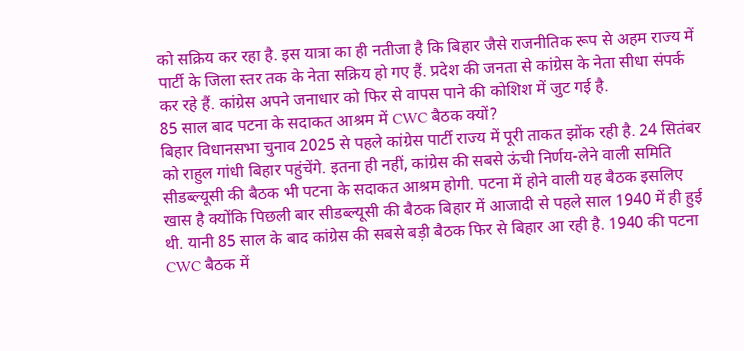को सक्रिय कर रहा है. इस यात्रा का ही नतीजा है कि बिहार जैसे राजनीतिक रूप से अहम राज्य में पार्टी के जिला स्तर तक के नेता सक्रिय हो गए हैं. प्रदेश की जनता से कांग्रेस के नेता सीधा संपर्क कर रहे हैं. कांग्रेस अपने जनाधार को फिर से वापस पाने की कोशिश में जुट गई है.
85 साल बाद पटना के सदाकत आश्रम में CWC बैठक क्यों?
बिहार विधानसभा चुनाव 2025 से पहले कांग्रेस पार्टी राज्य में पूरी ताकत झोंक रही है. 24 सितंबर को राहुल गांधी बिहार पहुंचेंगे. इतना ही नहीं, कांग्रेस की सबसे ऊंची निर्णय-लेने वाली समिति सीडब्ल्यूसी की बैठक भी पटना के सदाकत आश्रम होगी. पटना में होने वाली यह बैठक इसलिए खास है क्योंकि पिछली बार सीडब्ल्यूसी की बैठक बिहार में आजादी से पहले साल 1940 में ही हुई थी. यानी 85 साल के बाद कांग्रेस की सबसे बड़ी बैठक फिर से बिहार आ रही है. 1940 की पटना CWC बैठक में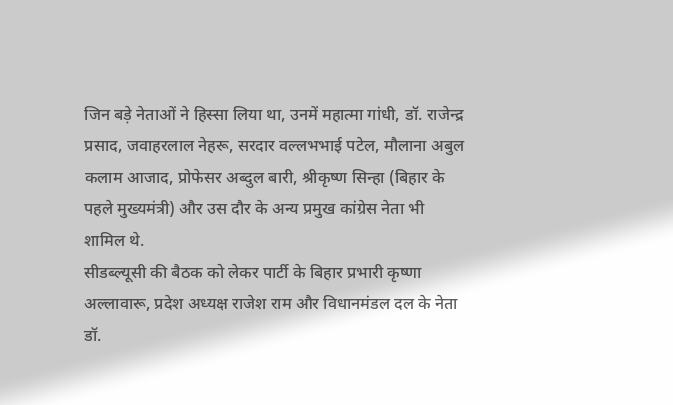जिन बड़े नेताओं ने हिस्सा लिया था, उनमें महात्मा गांधी, डॉ. राजेन्द्र प्रसाद, जवाहरलाल नेहरू, सरदार वल्लभभाई पटेल, मौलाना अबुल कलाम आजाद, प्रोफेसर अब्दुल बारी, श्रीकृष्ण सिन्हा (बिहार के पहले मुख्यमंत्री) और उस दौर के अन्य प्रमुख कांग्रेस नेता भी शामिल थे.
सीडब्ल्यूसी की बैठक को लेकर पार्टी के बिहार प्रभारी कृष्णा अल्लावारू, प्रदेश अध्यक्ष राजेश राम और विधानमंडल दल के नेता डॉ.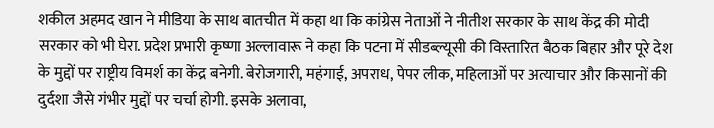शकील अहमद खान ने मीडिया के साथ बातचीत में कहा था कि कांग्रेस नेताओं ने नीतीश सरकार के साथ केंद्र की मोदी सरकार को भी घेरा. प्रदेश प्रभारी कृष्णा अल्लावारू ने कहा कि पटना में सीडब्ल्यूसी की विस्तारित बैठक बिहार और पूरे देश के मुद्दों पर राष्ट्रीय विमर्श का केंद्र बनेगी. बेरोजगारी, महंगाई, अपराध, पेपर लीक, महिलाओं पर अत्याचार और किसानों की दुर्दशा जैसे गंभीर मुद्दों पर चर्चा होगी. इसके अलावा,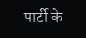पार्टी के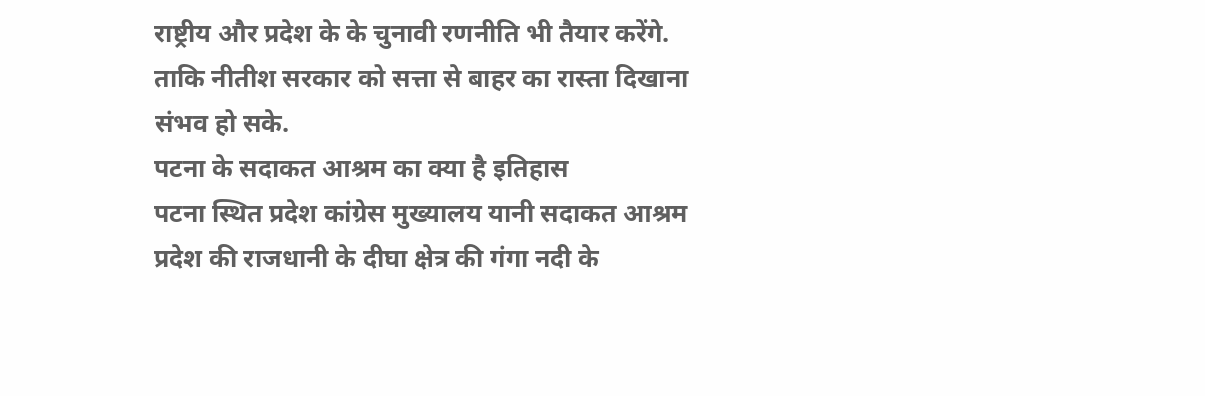राष्ट्रीय और प्रदेश के के चुनावी रणनीति भी तैयार करेंगे. ताकि नीतीश सरकार को सत्ता से बाहर का रास्ता दिखाना संभव हो सके.
पटना के सदाकत आश्रम का क्या है इतिहास
पटना स्थित प्रदेश कांग्रेस मुख्यालय यानी सदाकत आश्रम प्रदेश की राजधानी के दीघा क्षेत्र की गंगा नदी के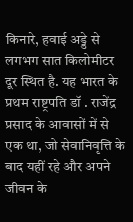किनारे, हवाई अड्डे से लगभग सात किलोमीटर दूर स्थित है. यह भारत के प्रथम राष्ट्रपति डॉ . राजेंद्र प्रसाद के आवासों में से एक था, जो सेवानिवृत्ति के बाद यहीं रहे और अपने जीवन के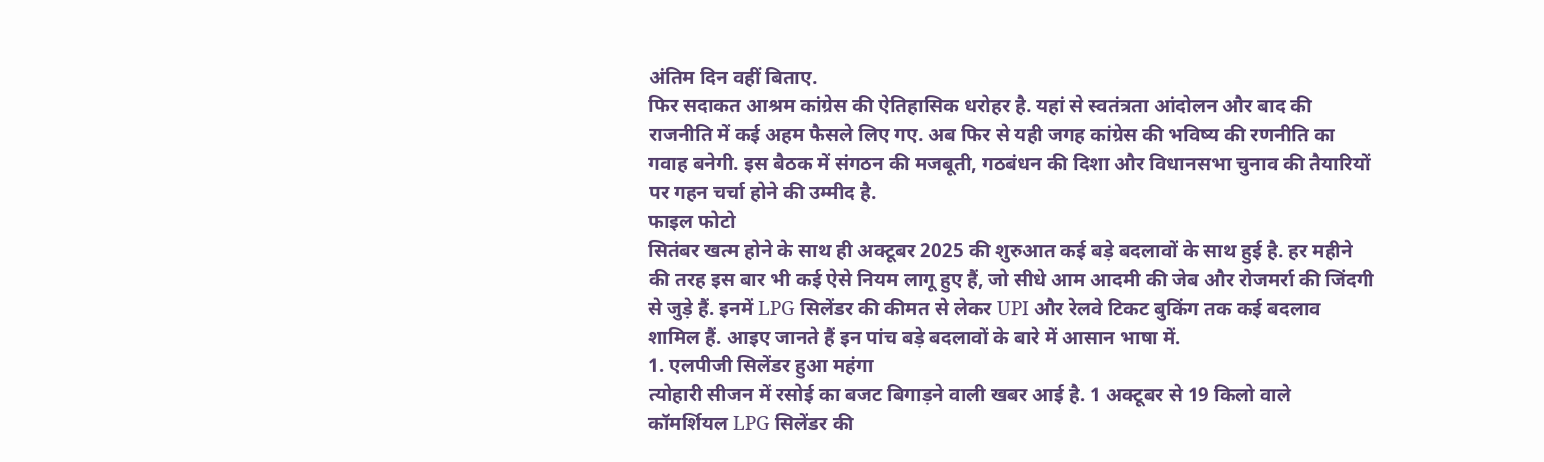अंतिम दिन वहीं बिताए.
फिर सदाकत आश्रम कांग्रेस की ऐतिहासिक धरोहर है. यहां से स्वतंत्रता आंदोलन और बाद की राजनीति में कई अहम फैसले लिए गए. अब फिर से यही जगह कांग्रेस की भविष्य की रणनीति का गवाह बनेगी. इस बैठक में संगठन की मजबूती, गठबंधन की दिशा और विधानसभा चुनाव की तैयारियों पर गहन चर्चा होने की उम्मीद है.
फाइल फोटो
सितंबर खत्म होने के साथ ही अक्टूबर 2025 की शुरुआत कई बड़े बदलावों के साथ हुई है. हर महीने की तरह इस बार भी कई ऐसे नियम लागू हुए हैं, जो सीधे आम आदमी की जेब और रोजमर्रा की जिंदगी से जुड़े हैं. इनमें LPG सिलेंडर की कीमत से लेकर UPI और रेलवे टिकट बुकिंग तक कई बदलाव शामिल हैं. आइए जानते हैं इन पांच बड़े बदलावों के बारे में आसान भाषा में.
1. एलपीजी सिलेंडर हुआ महंगा
त्योहारी सीजन में रसोई का बजट बिगाड़ने वाली खबर आई है. 1 अक्टूबर से 19 किलो वाले कॉमर्शियल LPG सिलेंडर की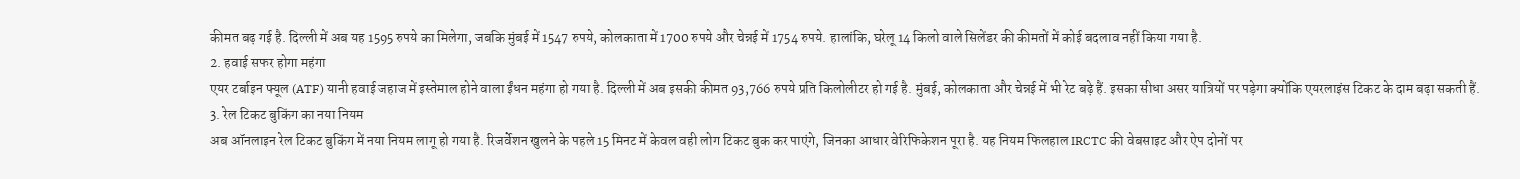कीमत बढ़ गई है. दिल्ली में अब यह 1595 रुपये का मिलेगा, जबकि मुंबई में 1547 रुपये, कोलकाता में 1700 रुपये और चेन्नई में 1754 रुपये. हालांकि, घरेलू 14 किलो वाले सिलेंडर की कीमतों में कोई बदलाव नहीं किया गया है.
2. हवाई सफर होगा महंगा
एयर टर्बाइन फ्यूल (ATF) यानी हवाई जहाज में इस्तेमाल होने वाला ईंधन महंगा हो गया है. दिल्ली में अब इसकी कीमत 93,766 रुपये प्रति किलोलीटर हो गई है. मुंबई, कोलकाता और चेन्नई में भी रेट बढ़े हैं. इसका सीधा असर यात्रियों पर पड़ेगा क्योंकि एयरलाइंस टिकट के दाम बढ़ा सकती हैं.
3. रेल टिकट बुकिंग का नया नियम
अब ऑनलाइन रेल टिकट बुकिंग में नया नियम लागू हो गया है. रिजर्वेशन खुलने के पहले 15 मिनट में केवल वही लोग टिकट बुक कर पाएंगे, जिनका आधार वेरिफिकेशन पूरा है. यह नियम फिलहाल IRCTC की वेबसाइट और ऐप दोनों पर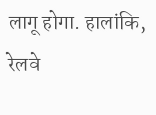लागू होगा. हालांकि, रेलवे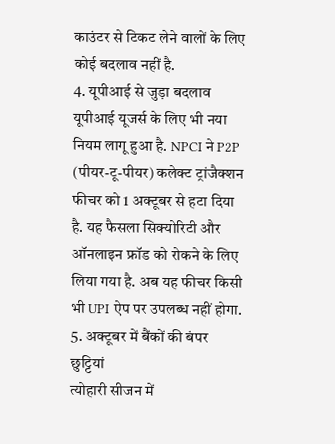काउंटर से टिकट लेने वालों के लिए कोई बदलाव नहीं है.
4. यूपीआई से जुड़ा बदलाव
यूपीआई यूजर्स के लिए भी नया नियम लागू हुआ है. NPCI ने P2P (पीयर-टू-पीयर) कलेक्ट ट्रांजैक्शन फीचर को 1 अक्टूबर से हटा दिया है. यह फैसला सिक्योरिटी और ऑनलाइन फ्रॉड को रोकने के लिए लिया गया है. अब यह फीचर किसी भी UPI ऐप पर उपलब्ध नहीं होगा.
5. अक्टूबर में बैंकों की बंपर छुट्टियां
त्योहारी सीजन में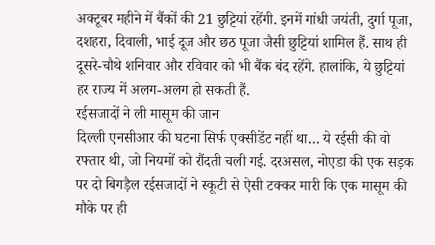अक्टूबर महीने में बैंकों की 21 छुट्टियां रहेंगी. इनमें गांधी जयंती, दुर्गा पूजा, दशहरा, दिवाली, भाई दूज और छठ पूजा जैसी छुट्टियां शामिल हैं. साथ ही दूसरे-चौथे शनिवार और रविवार को भी बैंक बंद रहेंगे. हालांकि, ये छुट्टियां हर राज्य में अलग-अलग हो सकती हैं.
रईसजादों ने ली मासूम की जान
दिल्ली एनसीआर की घटना सिर्फ एक्सीडेंट नहीं था… ये रईसी की वो रफ्तार थी, जो नियमों को रौंदती चली गई. दरअसल, नोएडा की एक सड़क पर दो बिगड़ैल रईसजादों ने स्कूटी से ऐसी टक्कर मारी कि एक मासूम की मौके पर ही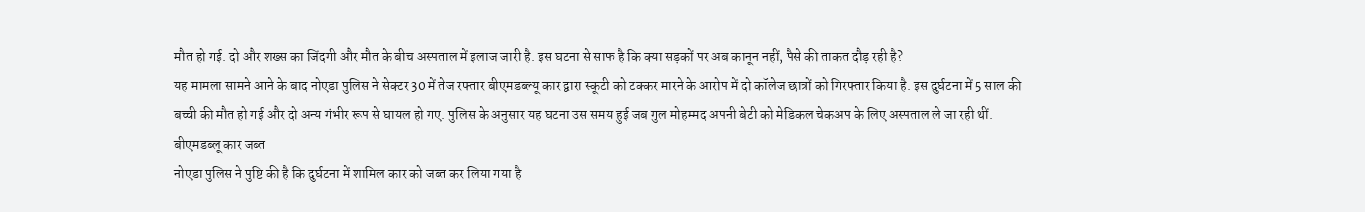मौत हो गई. दो और शख्स का जिंदगी और मौत के बीच अस्पताल में इलाज जारी है. इस घटना से साफ है कि क्या सड़कों पर अब कानून नहीं, पैसे की ताकत दौड़ रही है?
यह मामला सामने आने के बाद नोएडा पुलिस ने सेक्टर 30 में तेज रफ्तार बीएमडब्ल्यू कार द्वारा स्कूटी को टक्कर मारने के आरोप में दो कॉलेज छात्रों को गिरफ्तार किया है. इस दुर्घटना में 5 साल की बच्ची की मौत हो गई और दो अन्य गंभीर रूप से घायल हो गए. पुलिस के अनुसार यह घटना उस समय हुई जब गुल मोहम्मद अपनी बेटी को मेडिकल चेकअप के लिए अस्पताल ले जा रही थीं.
बीएमडब्लू कार जब्त
नोएडा पुलिस ने पुष्टि की है कि दुर्घटना में शामिल कार को जब्त कर लिया गया है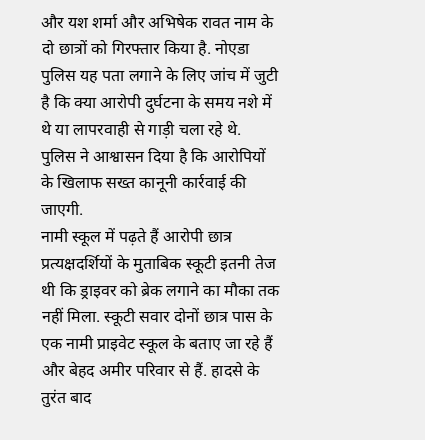और यश शर्मा और अभिषेक रावत नाम के दो छात्रों को गिरफ्तार किया है. नोएडा पुलिस यह पता लगाने के लिए जांच में जुटी है कि क्या आरोपी दुर्घटना के समय नशे में थे या लापरवाही से गाड़ी चला रहे थे. पुलिस ने आश्वासन दिया है कि आरोपियों के खिलाफ सख्त कानूनी कार्रवाई की जाएगी.
नामी स्कूल में पढ़ते हैं आरोपी छात्र
प्रत्यक्षदर्शियों के मुताबिक स्कूटी इतनी तेज थी कि ड्राइवर को ब्रेक लगाने का मौका तक नहीं मिला. स्कूटी सवार दोनों छात्र पास के एक नामी प्राइवेट स्कूल के बताए जा रहे हैं और बेहद अमीर परिवार से हैं. हादसे के तुरंत बाद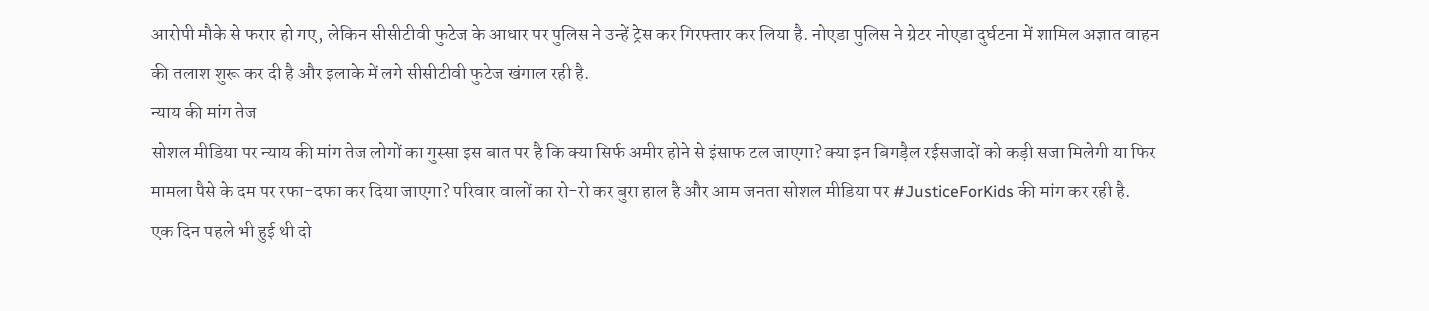आरोपी मौके से फरार हो गए, लेकिन सीसीटीवी फुटेज के आधार पर पुलिस ने उन्हें ट्रेस कर गिरफ्तार कर लिया है. नोएडा पुलिस ने ग्रेटर नोएडा दुर्घटना में शामिल अज्ञात वाहन की तलाश शुरू कर दी है और इलाके में लगे सीसीटीवी फुटेज खंगाल रही है.
न्याय की मांग तेज
सोशल मीडिया पर न्याय की मांग तेज लोगों का गुस्सा इस बात पर है कि क्या सिर्फ अमीर होने से इंसाफ टल जाएगा? क्या इन बिगड़ैल रईसजादों को कड़ी सजा मिलेगी या फिर मामला पैसे के दम पर रफा-दफा कर दिया जाएगा? परिवार वालों का रो-रो कर बुरा हाल है और आम जनता सोशल मीडिया पर #JusticeForKids की मांग कर रही है.
एक दिन पहले भी हुई थी दो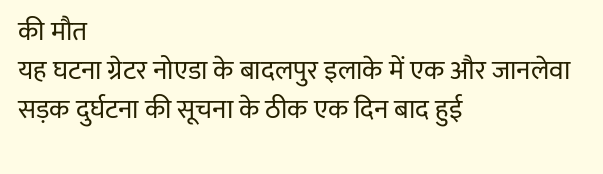की मौत
यह घटना ग्रेटर नोएडा के बादलपुर इलाके में एक और जानलेवा सड़क दुर्घटना की सूचना के ठीक एक दिन बाद हुई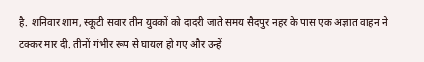है. शनिवार शाम, स्कूटी सवार तीन युवकों को दादरी जाते समय सैदपुर नहर के पास एक अज्ञात वाहन ने टक्कर मार दी. तीनों गंभीर रूप से घायल हो गए और उन्हें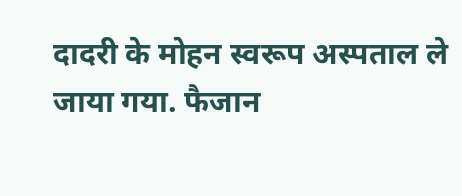दादरी के मोहन स्वरूप अस्पताल ले जाया गया. फैजान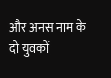और अनस नाम के दो युवकों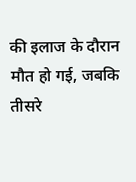की इलाज के दौरान मौत हो गई, जबकि तीसरे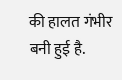की हालत गंभीर बनी हुई है.